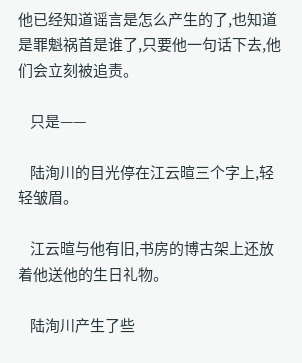他已经知道谣言是怎么产生的了,也知道是罪魁祸首是谁了,只要他一句话下去,他们会立刻被追责。

    只是——

    陆洵川的目光停在江云暄三个字上,轻轻皱眉。

    江云暄与他有旧,书房的博古架上还放着他送他的生日礼物。

    陆洵川产生了些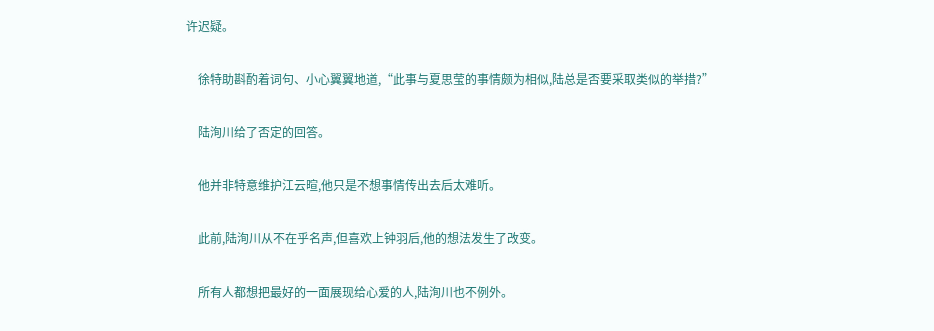许迟疑。

    徐特助斟酌着词句、小心翼翼地道,“此事与夏思莹的事情颇为相似,陆总是否要采取类似的举措?”

    陆洵川给了否定的回答。

    他并非特意维护江云暄,他只是不想事情传出去后太难听。

    此前,陆洵川从不在乎名声,但喜欢上钟羽后,他的想法发生了改变。

    所有人都想把最好的一面展现给心爱的人,陆洵川也不例外。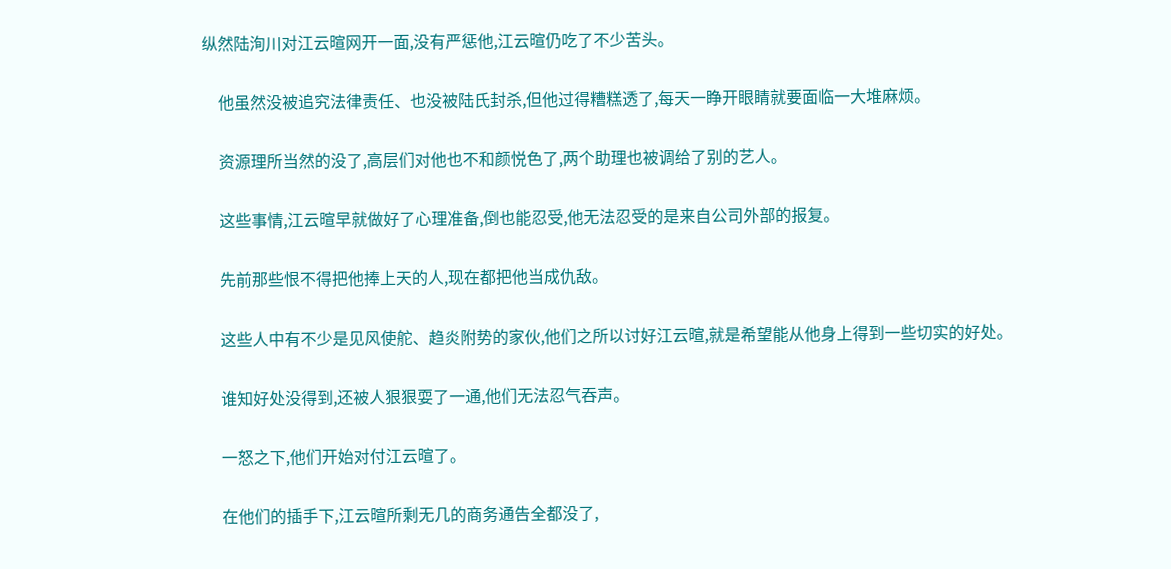纵然陆洵川对江云暄网开一面,没有严惩他,江云暄仍吃了不少苦头。

    他虽然没被追究法律责任、也没被陆氏封杀,但他过得糟糕透了,每天一睁开眼睛就要面临一大堆麻烦。

    资源理所当然的没了,高层们对他也不和颜悦色了,两个助理也被调给了别的艺人。

    这些事情,江云暄早就做好了心理准备,倒也能忍受,他无法忍受的是来自公司外部的报复。

    先前那些恨不得把他捧上天的人,现在都把他当成仇敌。

    这些人中有不少是见风使舵、趋炎附势的家伙,他们之所以讨好江云暄,就是希望能从他身上得到一些切实的好处。

    谁知好处没得到,还被人狠狠耍了一通,他们无法忍气吞声。

    一怒之下,他们开始对付江云暄了。

    在他们的插手下,江云暄所剩无几的商务通告全都没了,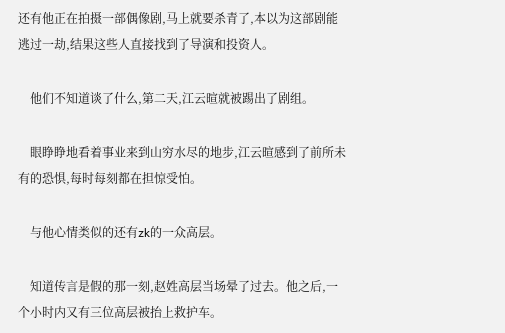还有他正在拍摄一部偶像剧,马上就要杀青了,本以为这部剧能逃过一劫,结果这些人直接找到了导演和投资人。

    他们不知道谈了什么,第二天,江云暄就被踢出了剧组。

    眼睁睁地看着事业来到山穷水尽的地步,江云暄感到了前所未有的恐惧,每时每刻都在担惊受怕。

    与他心情类似的还有zk的一众高层。

    知道传言是假的那一刻,赵姓高层当场晕了过去。他之后,一个小时内又有三位高层被抬上救护车。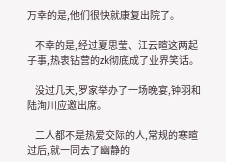万幸的是,他们很快就康复出院了。

    不幸的是,经过夏思莹、江云暄这两起子事,热衷钻营的zk彻底成了业界笑话。

    没过几天,罗家举办了一场晚宴,钟羽和陆洵川应邀出席。

    二人都不是热爱交际的人,常规的寒暄过后,就一同去了幽静的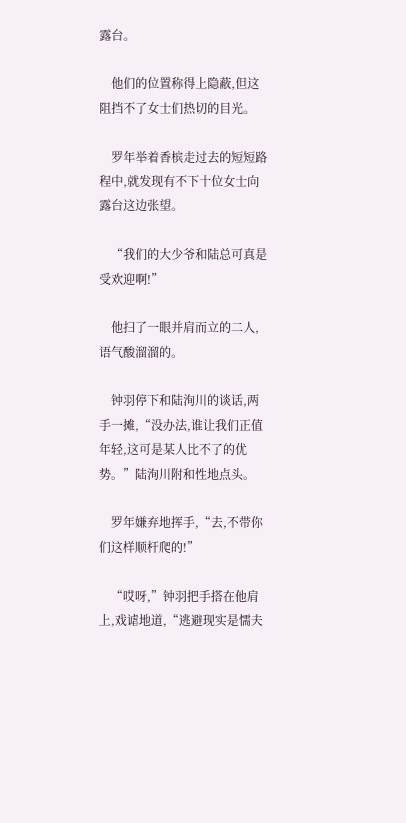露台。

    他们的位置称得上隐蔽,但这阻挡不了女士们热切的目光。

    罗年举着香槟走过去的短短路程中,就发现有不下十位女士向露台这边张望。

    “我们的大少爷和陆总可真是受欢迎啊!”

    他扫了一眼并肩而立的二人,语气酸溜溜的。

    钟羽停下和陆洵川的谈话,两手一摊,“没办法,谁让我们正值年轻,这可是某人比不了的优势。”陆洵川附和性地点头。

    罗年嫌弃地挥手,“去,不带你们这样顺杆爬的!”

    “哎呀,”钟羽把手搭在他肩上,戏谑地道,“逃避现实是懦夫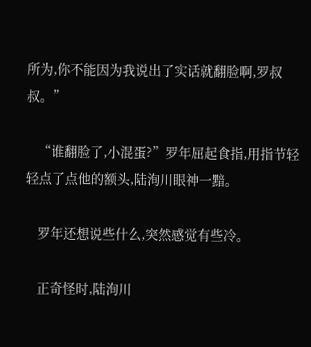所为,你不能因为我说出了实话就翻脸啊,罗叔叔。”

    “谁翻脸了,小混蛋?”罗年屈起食指,用指节轻轻点了点他的额头,陆洵川眼神一黯。

    罗年还想说些什么,突然感觉有些冷。

    正奇怪时,陆洵川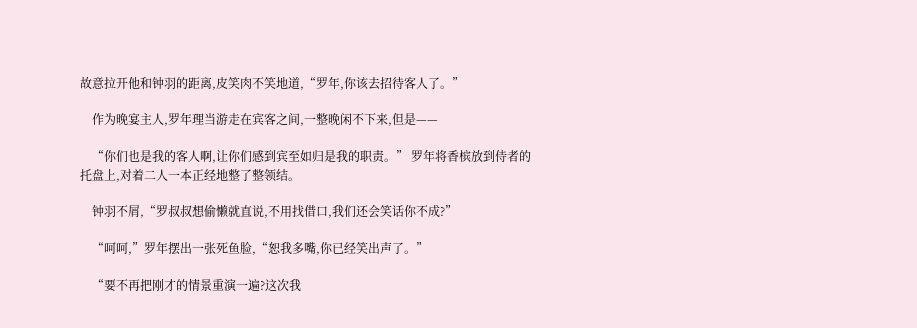故意拉开他和钟羽的距离,皮笑肉不笑地道,“罗年,你该去招待客人了。”

    作为晚宴主人,罗年理当游走在宾客之间,一整晚闲不下来,但是——

    “你们也是我的客人啊,让你们感到宾至如归是我的职责。” 罗年将香槟放到侍者的托盘上,对着二人一本正经地整了整领结。

    钟羽不屑,“罗叔叔想偷懒就直说,不用找借口,我们还会笑话你不成?”

    “呵呵,”罗年摆出一张死鱼脸,“恕我多嘴,你已经笑出声了。”

    “要不再把刚才的情景重演一遍?这次我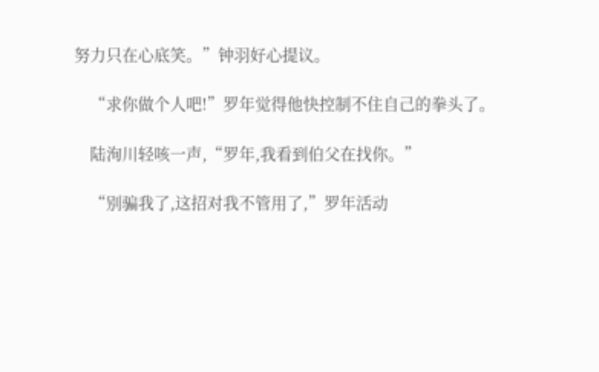努力只在心底笑。”钟羽好心提议。

    “求你做个人吧!”罗年觉得他快控制不住自己的拳头了。

    陆洵川轻咳一声,“罗年,我看到伯父在找你。”

    “别骗我了,这招对我不管用了,”罗年活动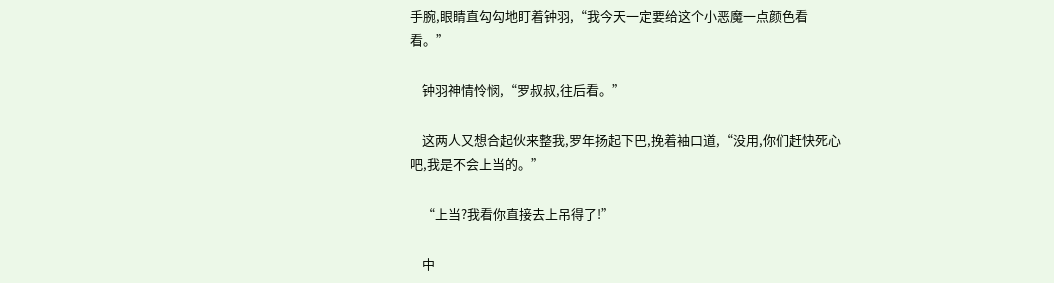手腕,眼睛直勾勾地盯着钟羽,“我今天一定要给这个小恶魔一点颜色看看。”

    钟羽神情怜悯,“罗叔叔,往后看。”

    这两人又想合起伙来整我,罗年扬起下巴,挽着袖口道,“没用,你们赶快死心吧,我是不会上当的。”

    “上当?我看你直接去上吊得了!”

    中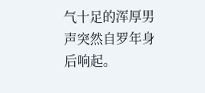气十足的浑厚男声突然自罗年身后响起。